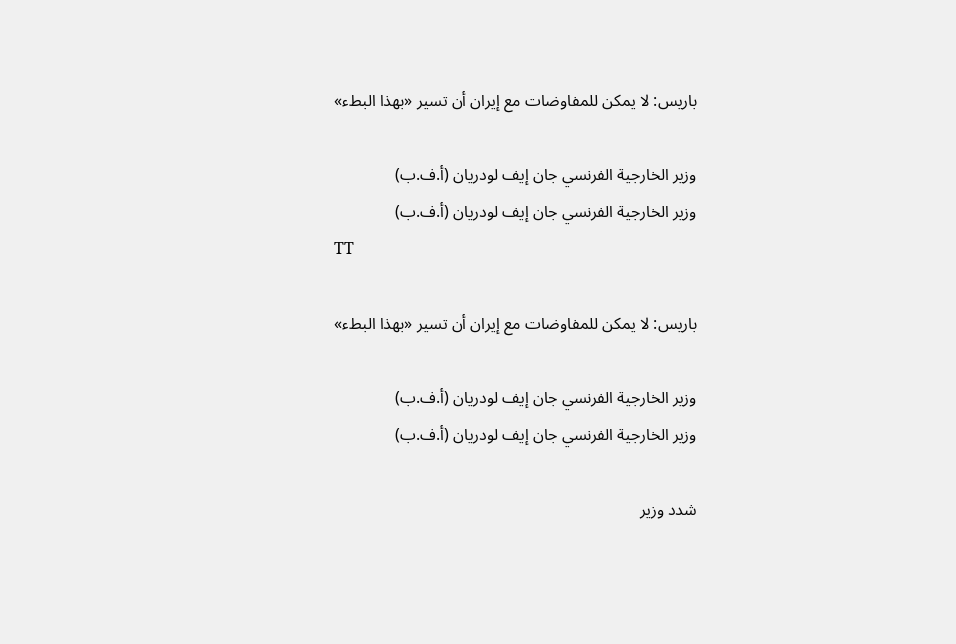باريس: لا يمكن للمفاوضات مع إيران أن تسير «بهذا البطء»

وزير الخارجية الفرنسي جان إيف لودريان (أ.ف.ب)
وزير الخارجية الفرنسي جان إيف لودريان (أ.ف.ب)
TT

باريس: لا يمكن للمفاوضات مع إيران أن تسير «بهذا البطء»

وزير الخارجية الفرنسي جان إيف لودريان (أ.ف.ب)
وزير الخارجية الفرنسي جان إيف لودريان (أ.ف.ب)

شدد وزير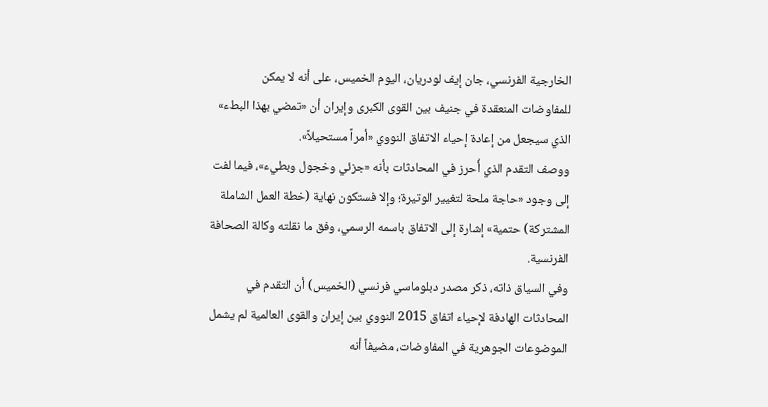الخارجية الفرنسي، جان إيف لودريان، اليوم الخميس، على أنه لا يمكن للمفاوضات المنعقدة في جنيف بين القوى الكبرى وإيران أن «تمضي بهذا البطء» الذي سيجعل من إعادة إحياء الاتفاق النووي «أمراً مستحيلاً».
ووصف التقدم الذي أُحرز في المحادثات بأنه «جزئي وخجول وبطيء»، فيما لفت إلى وجود «حاجة ملحة لتغيير الوتيرة؛ وإلا فستكون نهاية (خطة العمل الشاملة المشتركة) حتمية» إشارة إلى الاتفاق باسمه الرسمي، وفق ما نقلته وكالة الصحافة الفرنسية.
وفي السياق ذاته، ذكر مصدر دبلوماسي فرنسي (الخميس) أن التقدم في المحادثات الهادفة لإحياء اتفاق 2015 النووي بين إيران والقوى العالمية لم يشمل الموضوعات الجوهرية في المفاوضات، مضيفاً أنه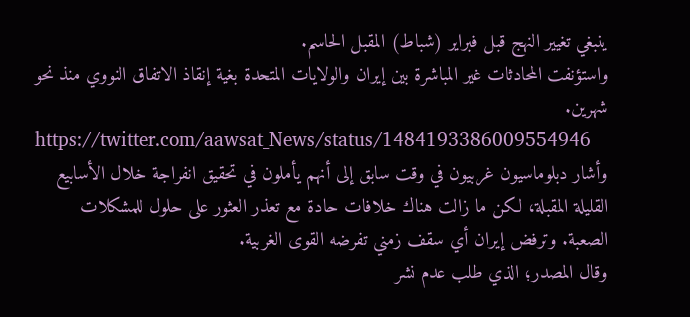ينبغي تغيير النهج قبل فبراير (شباط) المقبل الحاسم.
واستؤنفت المحادثات غير المباشرة بين إيران والولايات المتحدة بغية إنقاذ الاتفاق النووي منذ نحو شهرين.
https://twitter.com/aawsat_News/status/1484193386009554946
وأشار دبلوماسيون غربيون في وقت سابق إلى أنهم يأملون في تحقيق انفراجة خلال الأسابيع القليلة المقبلة، لكن ما زالت هناك خلافات حادة مع تعذر العثور على حلول للمشكلات الصعبة. وترفض إيران أي سقف زمني تفرضه القوى الغربية.
وقال المصدر؛ الذي طلب عدم نشر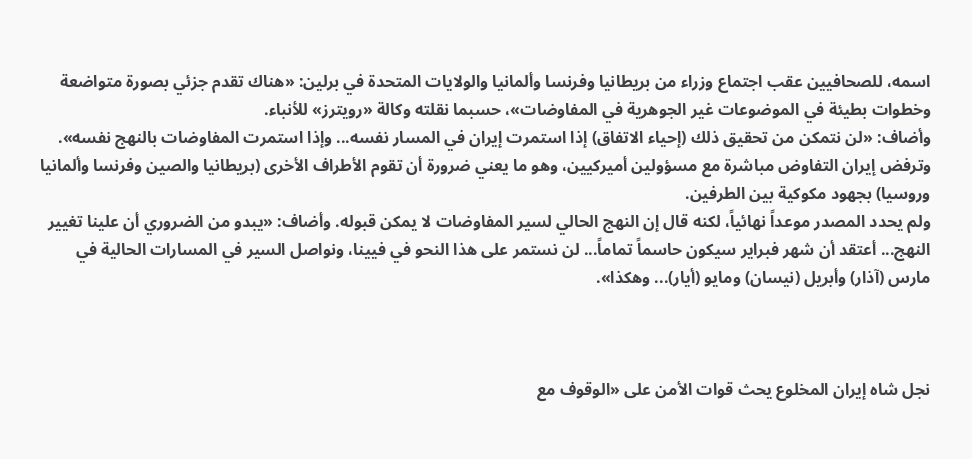اسمه، للصحافيين عقب اجتماع وزراء من بريطانيا وفرنسا وألمانيا والولايات المتحدة في برلين: «هناك تقدم جزئي بصورة متواضعة وخطوات بطيئة في الموضوعات غير الجوهرية في المفاوضات»، حسبما نقلته وكالة «رويترز» للأنباء.
وأضاف: «لن نتمكن من تحقيق ذلك (إحياء الاتفاق) إذا استمرت إيران في المسار نفسه... وإذا استمرت المفاوضات بالنهج نفسه».
وترفض إيران التفاوض مباشرة مع مسؤولين أميركيين، وهو ما يعني ضرورة أن تقوم الأطراف الأخرى (بريطانيا والصين وفرنسا وألمانيا وروسيا) بجهود مكوكية بين الطرفين.
ولم يحدد المصدر موعداً نهائياً، لكنه قال إن النهج الحالي لسير المفاوضات لا يمكن قبوله. وأضاف: «يبدو من الضروري أن علينا تغيير النهج... أعتقد أن شهر فبراير سيكون حاسماً تماماً... لن نستمر على هذا النحو في فيينا، ونواصل السير في المسارات الحالية في مارس (آذار) وأبريل (نيسان) ومايو (أيار)... وهكذا».



نجل شاه إيران المخلوع يحث قوات الأمن على «الوقوف مع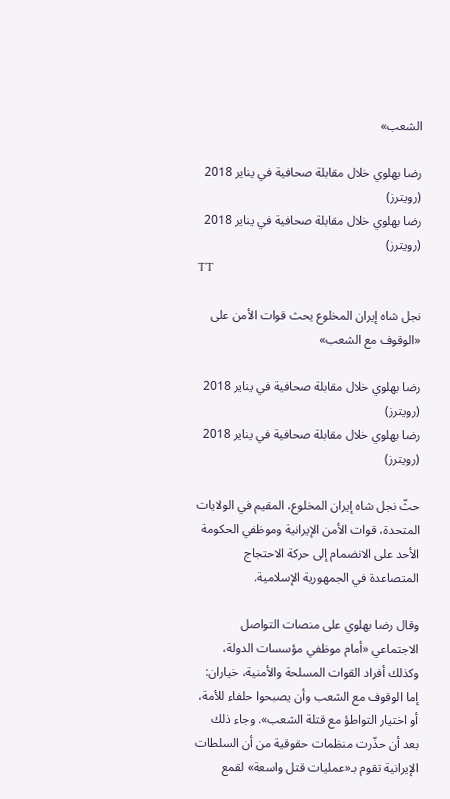الشعب»

رضا بهلوي خلال مقابلة صحافية في يناير 2018 (رويترز)
رضا بهلوي خلال مقابلة صحافية في يناير 2018 (رويترز)
TT

نجل شاه إيران المخلوع يحث قوات الأمن على «الوقوف مع الشعب»

رضا بهلوي خلال مقابلة صحافية في يناير 2018 (رويترز)
رضا بهلوي خلال مقابلة صحافية في يناير 2018 (رويترز)

حثّ نجل شاه إيران المخلوع، المقيم في الولايات المتحدة، قوات الأمن الإيرانية وموظفي الحكومة الأحد على الانضمام إلى حركة الاحتجاج المتصاعدة في الجمهورية الإسلامية.

وقال رضا بهلوي على منصات التواصل الاجتماعي «أمام موظفي مؤسسات الدولة، وكذلك أفراد القوات المسلحة والأمنية، خياران: إما الوقوف مع الشعب وأن يصبحوا حلفاء للأمة، أو اختيار التواطؤ مع قتلة الشعب». وجاء ذلك بعد أن حذّرت منظمات حقوقية من أن السلطات الإيرانية تقوم بـ«عمليات قتل واسعة» لقمع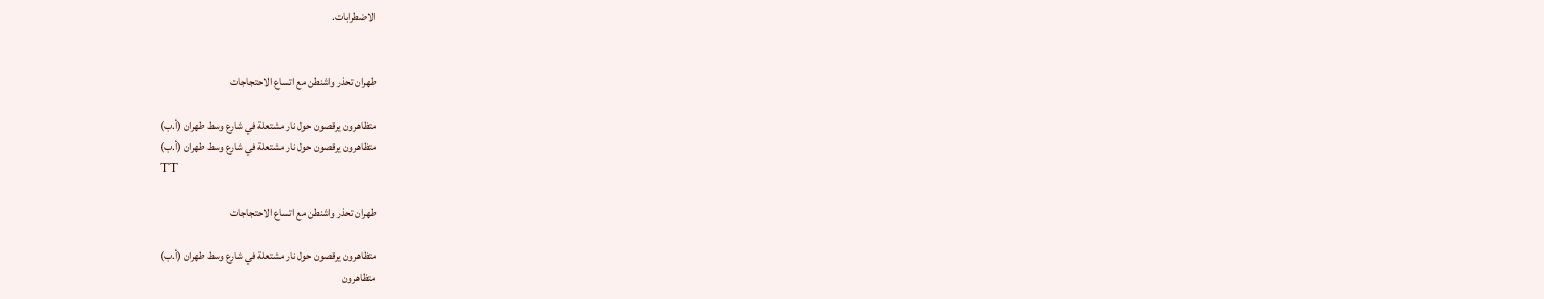الاضطرابات.


طهران تحذر واشنطن مع اتساع الاحتجاجات

متظاهرون يرقصون حول نار مشتعلة في شارع وسط طهران (أ.ب)
متظاهرون يرقصون حول نار مشتعلة في شارع وسط طهران (أ.ب)
TT

طهران تحذر واشنطن مع اتساع الاحتجاجات

متظاهرون يرقصون حول نار مشتعلة في شارع وسط طهران (أ.ب)
متظاهرون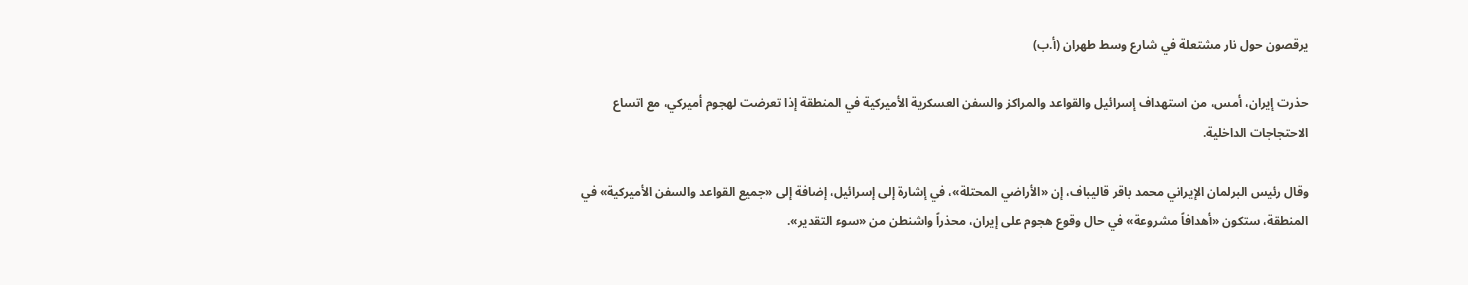يرقصون حول نار مشتعلة في شارع وسط طهران (أ.ب)

حذرت إيران، أمس، من استهداف إسرائيل والقواعد والمراكز والسفن العسكرية الأميركية في المنطقة إذا تعرضت لهجوم أميركي، مع اتساع الاحتجاجات الداخلية.

وقال رئيس البرلمان الإيراني محمد باقر قاليباف، إن «الأراضي المحتلة»، في إشارة إلى إسرائيل، إضافة إلى «جميع القواعد والسفن الأميركية» في المنطقة، ستكون «أهدافاً مشروعة» في حال وقوع هجوم على إيران، محذراً واشنطن من «سوء التقدير».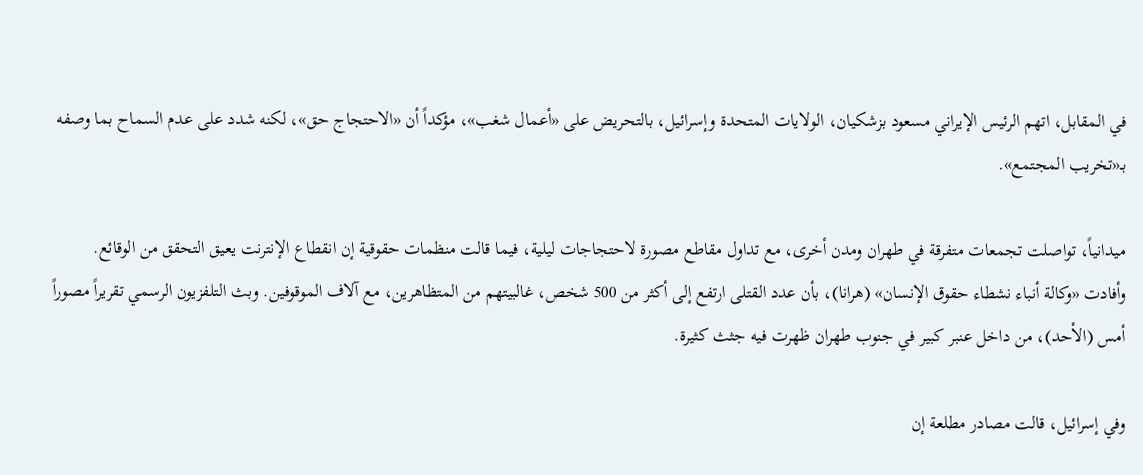في المقابل، اتهم الرئيس الإيراني مسعود بزشكيان، الولايات المتحدة وإسرائيل، بالتحريض على «أعمال شغب»، مؤكداً أن «الاحتجاج حق»، لكنه شدد على عدم السماح بما وصفه بـ«تخريب المجتمع».

ميدانياً، تواصلت تجمعات متفرقة في طهران ومدن أخرى، مع تداول مقاطع مصورة لاحتجاجات ليلية، فيما قالت منظمات حقوقية إن انقطاع الإنترنت يعيق التحقق من الوقائع. وأفادت «وكالة أنباء نشطاء حقوق الإنسان» (هرانا)، بأن عدد القتلى ارتفع إلى أكثر من 500 شخص، غالبيتهم من المتظاهرين، مع آلاف الموقوفين. وبث التلفزيون الرسمي تقريراً مصوراً أمس (الأحد)، من داخل عنبر كبير في جنوب طهران ظهرت فيه جثث كثيرة.

وفي إسرائيل، قالت مصادر مطلعة إن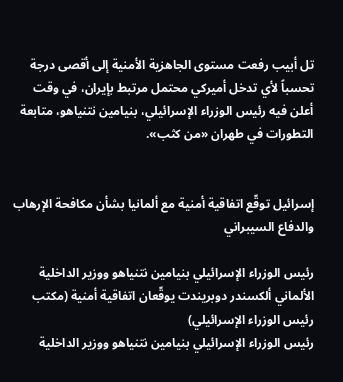تل أبيب رفعت مستوى الجاهزية الأمنية إلى أقصى درجة تحسباً لأي تدخل أميركي محتمل مرتبط بإيران، في وقت أعلن فيه رئيس الوزراء الإسرائيلي، بنيامين نتنياهو، متابعة التطورات في طهران «من كثب».


إسرائيل توقّع اتفاقية أمنية مع ألمانيا بشأن مكافحة الإرهاب والدفاع السيبراني

رئيس الوزراء الإسرائيلي بنيامين نتنياهو ووزير الداخلية الألماني ألكسندر دوبريندت يوقّعان اتفاقية أمنية (مكتب رئيس الوزراء الإسرائيلي)
رئيس الوزراء الإسرائيلي بنيامين نتنياهو ووزير الداخلية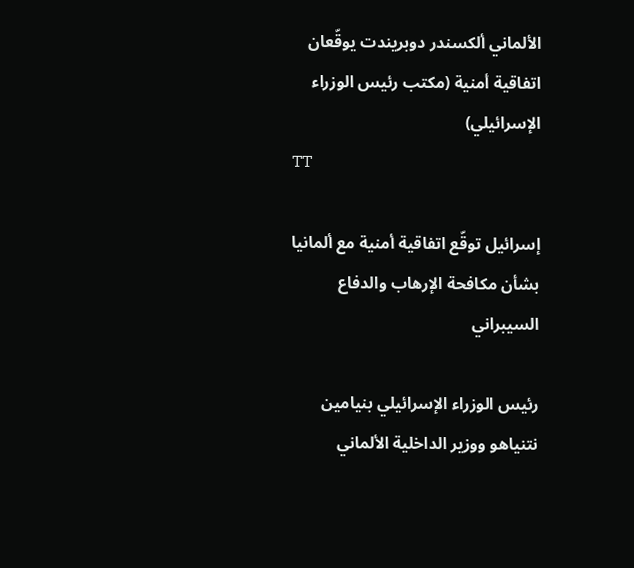الألماني ألكسندر دوبريندت يوقّعان اتفاقية أمنية (مكتب رئيس الوزراء الإسرائيلي)
TT

إسرائيل توقّع اتفاقية أمنية مع ألمانيا بشأن مكافحة الإرهاب والدفاع السيبراني

رئيس الوزراء الإسرائيلي بنيامين نتنياهو ووزير الداخلية الألماني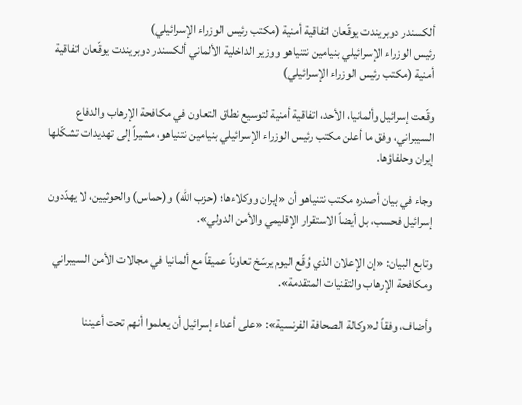ألكسندر دوبريندت يوقّعان اتفاقية أمنية (مكتب رئيس الوزراء الإسرائيلي)
رئيس الوزراء الإسرائيلي بنيامين نتنياهو ووزير الداخلية الألماني ألكسندر دوبريندت يوقّعان اتفاقية أمنية (مكتب رئيس الوزراء الإسرائيلي)

وقّعت إسرائيل وألمانيا، الأحد، اتفاقية أمنية لتوسيع نطاق التعاون في مكافحة الإرهاب والدفاع السيبراني، وفق ما أعلن مكتب رئيس الوزراء الإسرائيلي بنيامين نتنياهو، مشيراً إلى تهديدات تشكّلها إيران وحلفاؤها.

وجاء في بيان أصدره مكتب نتنياهو أن «إيران ووكلاءها؛ (حزب الله) و(حماس) والحوثيين، لا يهدّدون إسرائيل فحسب، بل أيضاً الاستقرار الإقليمي والأمن الدولي».

وتابع البيان: «إن الإعلان الذي وُقّع اليوم يرسّخ تعاوناً عميقاً مع ألمانيا في مجالات الأمن السيبراني ومكافحة الإرهاب والتقنيات المتقدمة».

وأضاف، وفقاً لـ«وكالة الصحافة الفرنسية»: «على أعداء إسرائيل أن يعلموا أنهم تحت أعيننا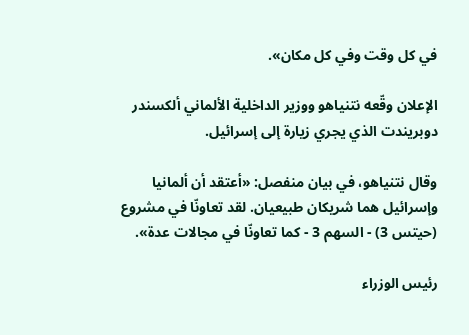في كل وقت وفي كل مكان».

الإعلان وقّعه نتنياهو ووزير الداخلية الألماني ألكسندر دوبريندت الذي يجري زيارة إلى إسرائيل.

وقال نتنياهو، في بيان منفصل: «أعتقد أن ألمانيا وإسرائيل هما شريكان طبيعيان. لقد تعاونّا في مشروع (حيتس 3) - السهم 3 - كما تعاونّا في مجالات عدة».

رئيس الوزراء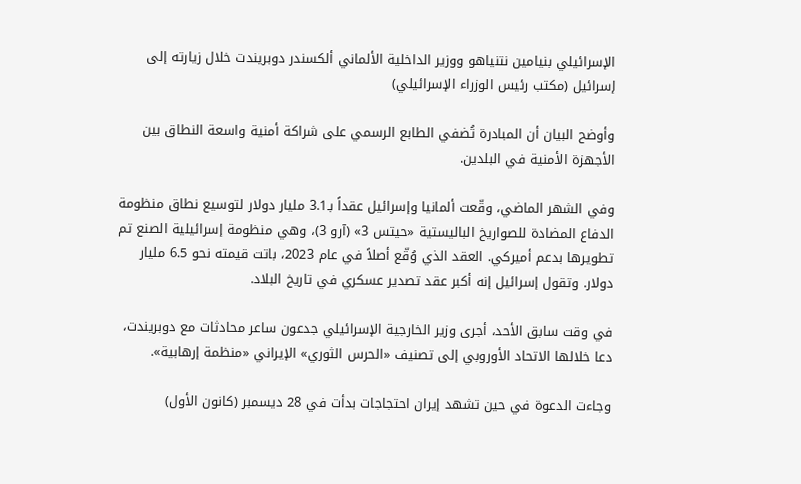الإسرائيلي بنيامين نتنياهو ووزير الداخلية الألماني ألكسندر دوبريندت خلال زيارته إلى إسرائيل (مكتب رئيس الوزراء الإسرائيلي)

وأوضح البيان أن المبادرة تُضفي الطابع الرسمي على شراكة أمنية واسعة النطاق بين الأجهزة الأمنية في البلدين.

وفي الشهر الماضي، وقّعت ألمانيا وإسرائيل عقداً بـ3.1 مليار دولار لتوسيع نطاق منظومة الدفاع المضادة للصواريخ الباليستية «حيتس 3» (آرو 3)، وهي منظومة إسرائيلية الصنع تم تطويرها بدعم أميركي. العقد الذي وُقّع أصلاً في عام 2023، باتت قيمته نحو 6.5 مليار دولار. وتقول إسرائيل إنه أكبر عقد تصدير عسكري في تاريخ البلاد.

في وقت سابق الأحد، أجرى وزير الخارجية الإسرائيلي جدعون ساعر محادثات مع دوبريندت، دعا خلالها الاتحاد الأوروبي إلى تصنيف «الحرس الثوري» الإيراني «منظمة إرهابية».

وجاءت الدعوة في حين تشهد إيران احتجاجات بدأت في 28 ديسمبر (كانون الأول)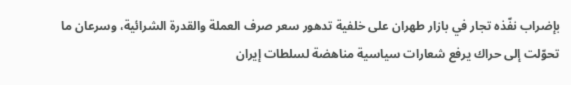بإضراب نفّذه تجار في بازار طهران على خلفية تدهور سعر صرف العملة والقدرة الشرائية، وسرعان ما تحوّلت إلى حراك يرفع شعارات سياسية مناهضة لسلطات إيران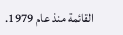القائمة منذ عام 1979.